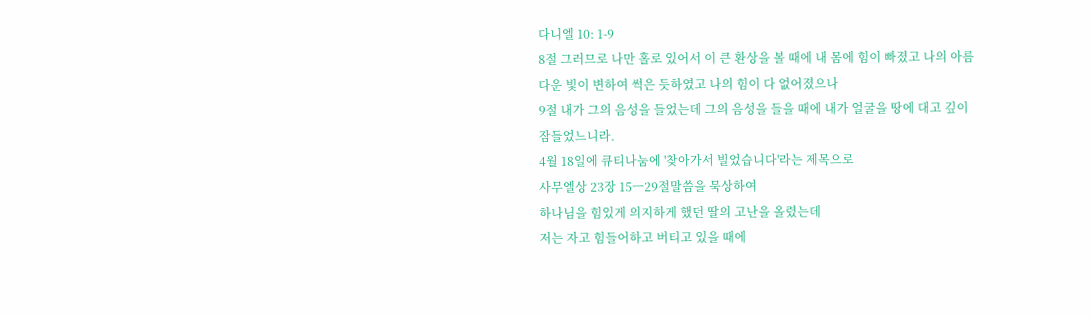다니엘 10: 1-9
8절 그러므로 나만 홀로 있어서 이 큰 환상을 볼 때에 내 몸에 힘이 빠졌고 나의 아름다운 빛이 변하여 썩은 듯하였고 나의 힘이 다 없어졌으나
9절 내가 그의 음성을 들었는데 그의 음성을 들을 때에 내가 얼굴을 땅에 대고 깊이 잠들었느니라.
4월 18일에 큐티나눔에 '찾아가서 빌었습니다'라는 제목으로
사무엘상 23장 15ㅡ29절말씀을 묵상하여
하나님을 힘있게 의지하게 했던 딸의 고난을 올렸는데
저는 자고 힘들어하고 버티고 있을 때에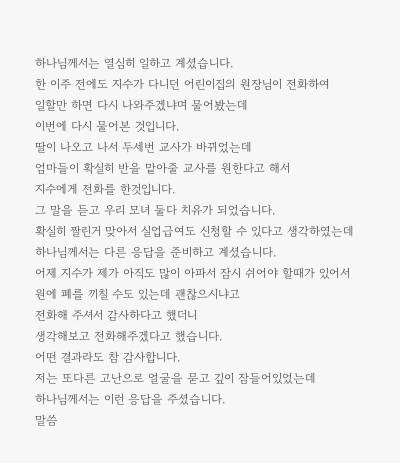하나님께서는 열심히 일하고 계셨습니다.
한 이주 전에도 지수가 다니던 어린이집의 원장님이 전화하여
일할만 하면 다시 나와주겠냐며 물어봤는데
이번에 다시 물어본 것입니다.
딸이 나오고 나서 두세번 교사가 바뀌었는데
엄마들이 확실히 반을 맡아줄 교사를 원한다고 해서
지수에게 전화를 한것입니다.
그 말을 듣고 우리 모녀 둘다 치유가 되었습니다.
확실히 짤린거 맞아서 실업급여도 신청할 수 있다고 생각하였는데
하나님께서는 다른 응답을 준비하고 계셨습니다.
어제 지수가 제가 아직도 많이 아파서 잠시 쉬어야 할때가 있어서
원에 폐를 끼칠 수도 있는데 괜찮으시냐고
전화해 주셔서 감사하다고 했더니
생각해보고 전화해주겠다고 했습니다.
어떤 결과라도 참 감사합니다.
저는 또다른 고난으로 얼굴을 묻고 깊이 잠들어있었는데
하나님께서는 이런 응답을 주셨습니다.
말씀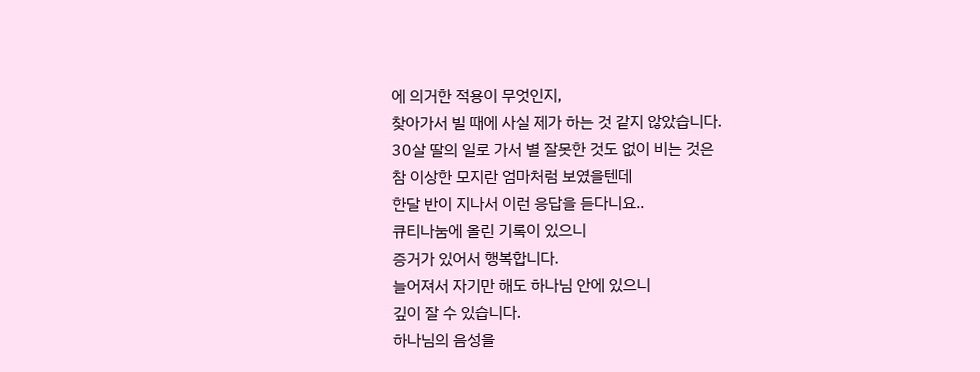에 의거한 적용이 무엇인지,
찾아가서 빌 때에 사실 제가 하는 것 같지 않았습니다.
30살 딸의 일로 가서 별 잘못한 것도 없이 비는 것은
참 이상한 모지란 엄마처럼 보였을텐데
한달 반이 지나서 이런 응답을 듣다니요..
큐티나눔에 올린 기록이 있으니
증거가 있어서 행복합니다.
늘어져서 자기만 해도 하나님 안에 있으니
깊이 잘 수 있습니다.
하나님의 음성을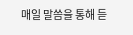매일 말씀을 통해 듣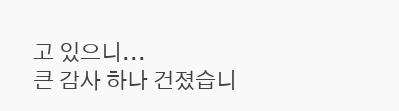고 있으니...
큰 감사 하나 건졌습니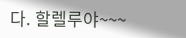다. 할렐루야~~~